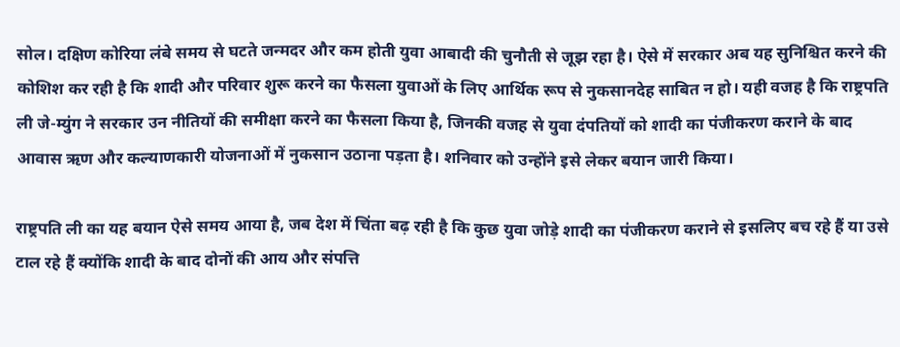सोल। दक्षिण कोरिया लंबे समय से घटते जन्मदर और कम होती युवा आबादी की चुनौती से जूझ रहा है। ऐसे में सरकार अब यह सुनिश्चित करने की कोशिश कर रही है कि शादी और परिवार शुरू करने का फैसला युवाओं के लिए आर्थिक रूप से नुकसानदेह साबित न हो। यही वजह है कि राष्ट्रपति ली जे-म्युंग ने सरकार उन नीतियों की समीक्षा करने का फैसला किया है, जिनकी वजह से युवा दंपतियों को शादी का पंजीकरण कराने के बाद आवास ऋण और कल्याणकारी योजनाओं में नुकसान उठाना पड़ता है। शनिवार को उन्होंने इसे लेकर बयान जारी किया।

राष्ट्रपति ली का यह बयान ऐसे समय आया है, जब देश में चिंता बढ़ रही है कि कुछ युवा जोड़े शादी का पंजीकरण कराने से इसलिए बच रहे हैं या उसे टाल रहे हैं क्योंकि शादी के बाद दोनों की आय और संपत्ति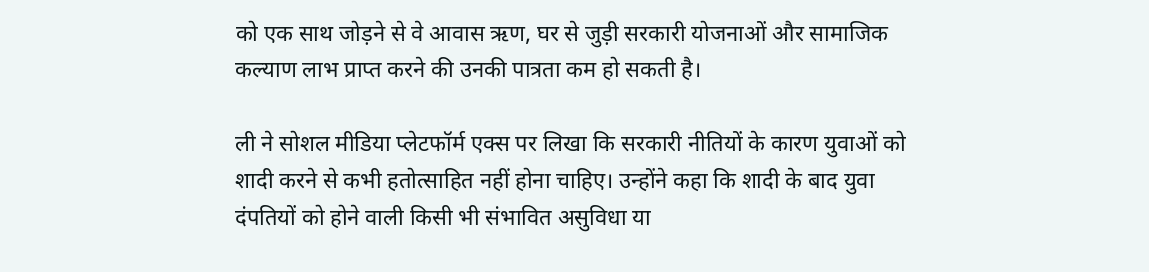को एक साथ जोड़ने से वे आवास ऋण, घर से जुड़ी सरकारी योजनाओं और सामाजिक कल्याण लाभ प्राप्त करने की उनकी पात्रता कम हो सकती है।

ली ने सोशल मीडिया प्लेटफॉर्म एक्स पर लिखा कि सरकारी नीतियों के कारण युवाओं को शादी करने से कभी हतोत्साहित नहीं होना चाहिए। उन्होंने कहा कि शादी के बाद युवा दंपतियों को होने वाली किसी भी संभावित असुविधा या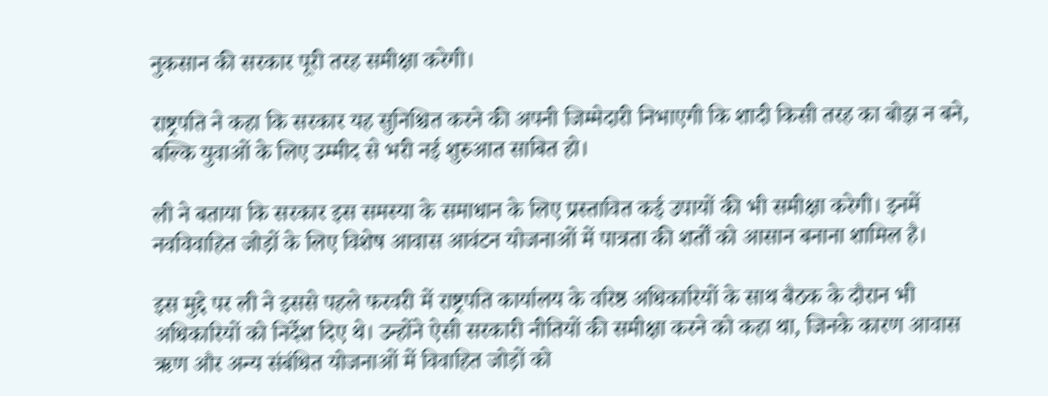नुकसान की सरकार पूरी तरह समीक्षा करेगी।

राष्ट्रपति ने कहा कि सरकार यह सुनिश्चित करने की अपनी जिम्मेदारी निभाएगी कि शादी किसी तरह का बोझ न बने, बल्कि युवाओं के लिए उम्मीद से भरी नई शुरुआत साबित हो।

ली ने बताया कि सरकार इस समस्या के समाधान के लिए प्रस्तावित कई उपायों की भी समीक्षा करेगी। इनमें नवविवाहित जोड़ों के लिए विशेष आवास आवंटन योजनाओं में पात्रता की शर्तों को आसान बनाना शामिल है।

इस मुद्दे पर ली ने इससे पहले फरवरी में राष्ट्रपति कार्यालय के वरिष्ठ अधिकारियों के साथ बैठक के दौरान भी अधिकारियों को निर्देश दिए थे। उन्होंने ऐसी सरकारी नीतियों की समीक्षा करने को कहा था, जिनके कारण आवास ऋण और अन्य संबंधित योजनाओं में विवाहित जोड़ों को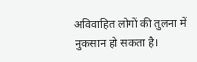अविवाहित लोगों की तुलना में नुकसान हो सकता है।